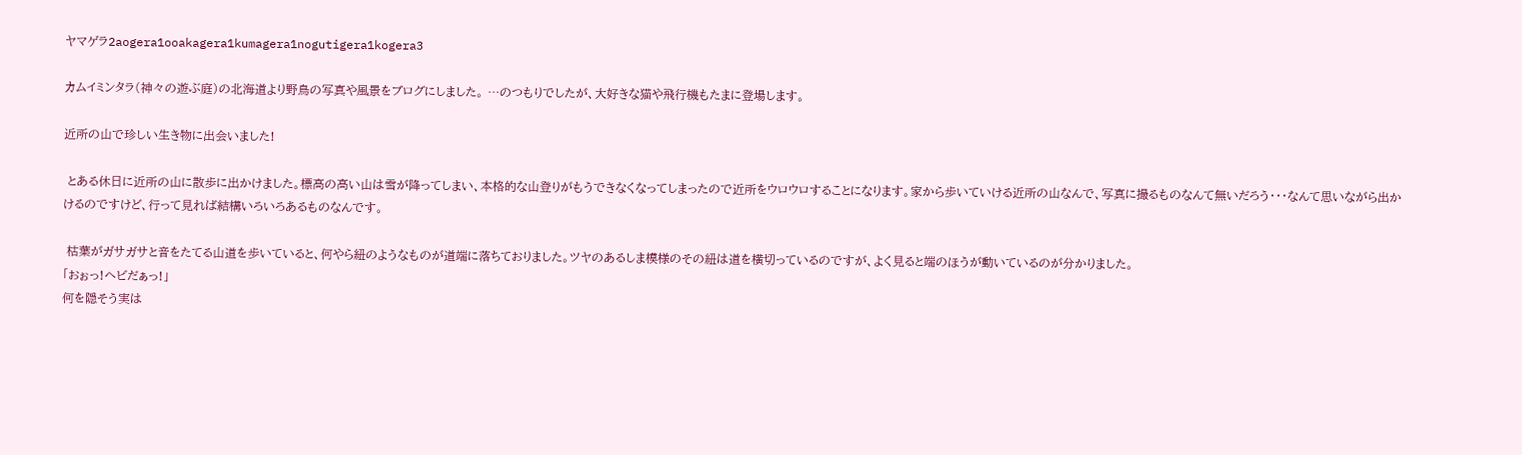ヤマゲラ2aogera1ooakagera1kumagera1nogutigera1kogera3

カムイミンタラ(神々の遊ぶ庭)の北海道より野鳥の写真や風景をブログにしました。 …のつもりでしたが、大好きな猫や飛行機もたまに登場します。

近所の山で珍しい生き物に出会いました!

 とある休日に近所の山に散歩に出かけました。標高の高い山は雪が降ってしまい、本格的な山登りがもうできなくなってしまったので近所をウロウロすることになります。家から歩いていける近所の山なんで、写真に撮るものなんて無いだろう・・・なんて思いながら出かけるのですけど、行って見れば結構いろいろあるものなんです。

 枯葉がガサガサと音をたてる山道を歩いていると、何やら紐のようなものが道端に落ちておりました。ツヤのあるしま模様のその紐は道を横切っているのですが、よく見ると端のほうが動いているのが分かりました。
「おぉっ!ヘビだぁっ!」
何を隠そう実は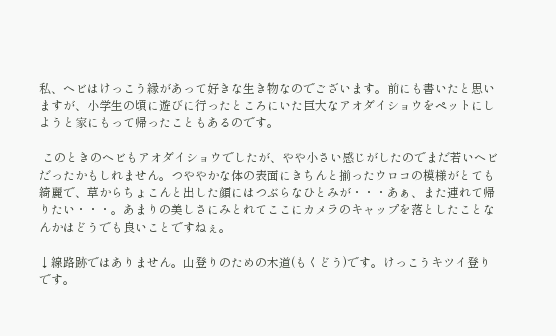私、ヘビはけっこう縁があって好きな生き物なのでございます。前にも書いたと思いますが、小学生の頃に遊びに行ったところにいた巨大なアオダイショウをペットにしようと家にもって帰ったこともあるのです。

 このときのヘビもアオダイショウでしたが、やや小さい感じがしたのでまだ若いヘビだったかもしれません。つややかな体の表面にきちんと揃ったウロコの模様がとても綺麗で、草からちょこんと出した顔にはつぶらなひとみが・・・あぁ、また連れて帰りたい・・・。あまりの美しさにみとれてここにカメラのキャップを落としたことなんかはどうでも良いことですねぇ。

↓線路跡ではありません。山登りのための木道(もくどう)です。けっこうキツイ登りです。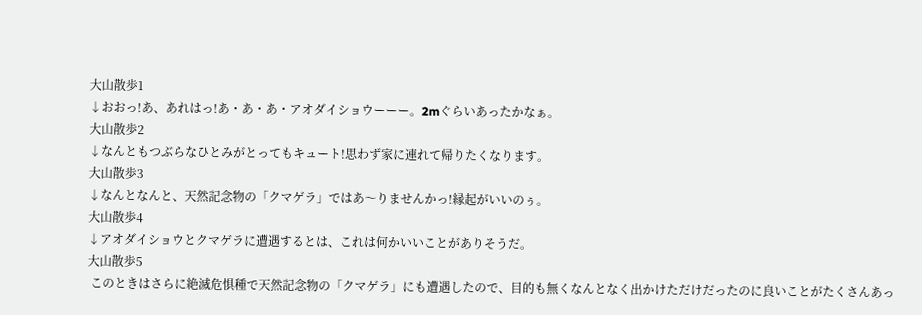大山散歩1
↓おおっ!あ、あれはっ!あ・あ・あ・アオダイショウーーー。2mぐらいあったかなぁ。
大山散歩2
↓なんともつぶらなひとみがとってもキュート!思わず家に連れて帰りたくなります。
大山散歩3
↓なんとなんと、天然記念物の「クマゲラ」ではあ〜りませんかっ!縁起がいいのぅ。
大山散歩4
↓アオダイショウとクマゲラに遭遇するとは、これは何かいいことがありそうだ。
大山散歩5
 このときはさらに絶滅危惧種で天然記念物の「クマゲラ」にも遭遇したので、目的も無くなんとなく出かけただけだったのに良いことがたくさんあっ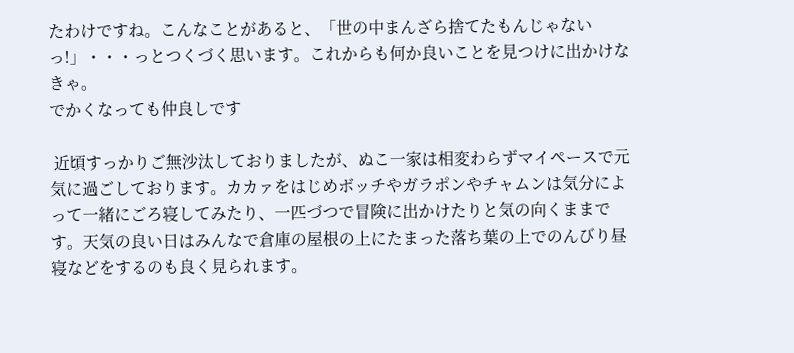たわけですね。こんなことがあると、「世の中まんざら捨てたもんじゃないっ!」・・・っとつくづく思います。これからも何か良いことを見つけに出かけなきゃ。
でかくなっても仲良しです

 近頃すっかりご無沙汰しておりましたが、ぬこ一家は相変わらずマイペースで元気に過ごしております。カカァをはじめボッチやガラポンやチャムンは気分によって一緒にごろ寝してみたり、一匹づつで冒険に出かけたりと気の向くままです。天気の良い日はみんなで倉庫の屋根の上にたまった落ち葉の上でのんびり昼寝などをするのも良く見られます。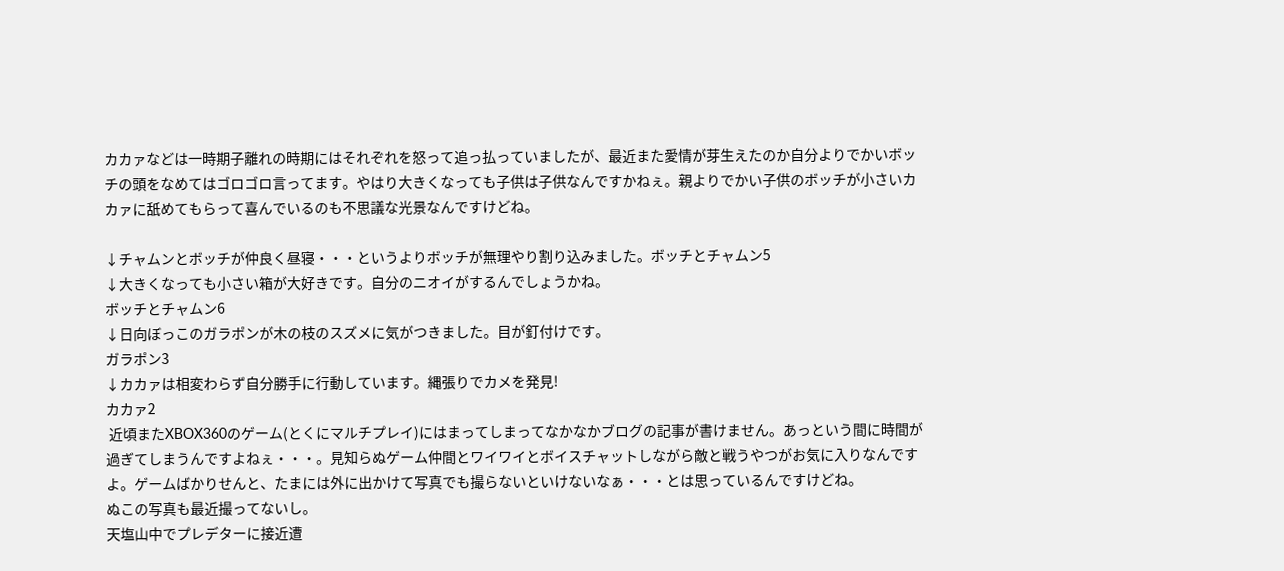カカァなどは一時期子離れの時期にはそれぞれを怒って追っ払っていましたが、最近また愛情が芽生えたのか自分よりでかいボッチの頭をなめてはゴロゴロ言ってます。やはり大きくなっても子供は子供なんですかねぇ。親よりでかい子供のボッチが小さいカカァに舐めてもらって喜んでいるのも不思議な光景なんですけどね。

↓チャムンとボッチが仲良く昼寝・・・というよりボッチが無理やり割り込みました。ボッチとチャムン5
↓大きくなっても小さい箱が大好きです。自分のニオイがするんでしょうかね。
ボッチとチャムン6
↓日向ぼっこのガラポンが木の枝のスズメに気がつきました。目が釘付けです。
ガラポン3
↓カカァは相変わらず自分勝手に行動しています。縄張りでカメを発見!
カカァ2
 近頃またXBOX360のゲーム(とくにマルチプレイ)にはまってしまってなかなかブログの記事が書けません。あっという間に時間が過ぎてしまうんですよねぇ・・・。見知らぬゲーム仲間とワイワイとボイスチャットしながら敵と戦うやつがお気に入りなんですよ。ゲームばかりせんと、たまには外に出かけて写真でも撮らないといけないなぁ・・・とは思っているんですけどね。
ぬこの写真も最近撮ってないし。
天塩山中でプレデターに接近遭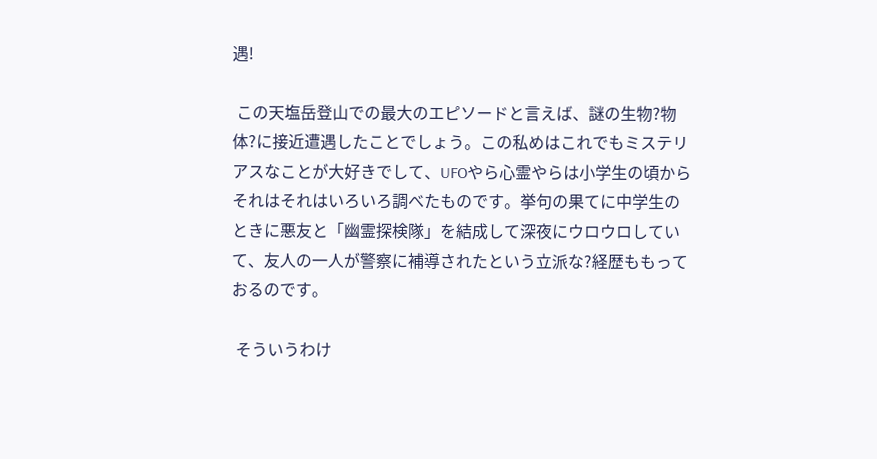遇!

 この天塩岳登山での最大のエピソードと言えば、謎の生物?物体?に接近遭遇したことでしょう。この私めはこれでもミステリアスなことが大好きでして、UFOやら心霊やらは小学生の頃からそれはそれはいろいろ調べたものです。挙句の果てに中学生のときに悪友と「幽霊探検隊」を結成して深夜にウロウロしていて、友人の一人が警察に補導されたという立派な?経歴ももっておるのです。

 そういうわけ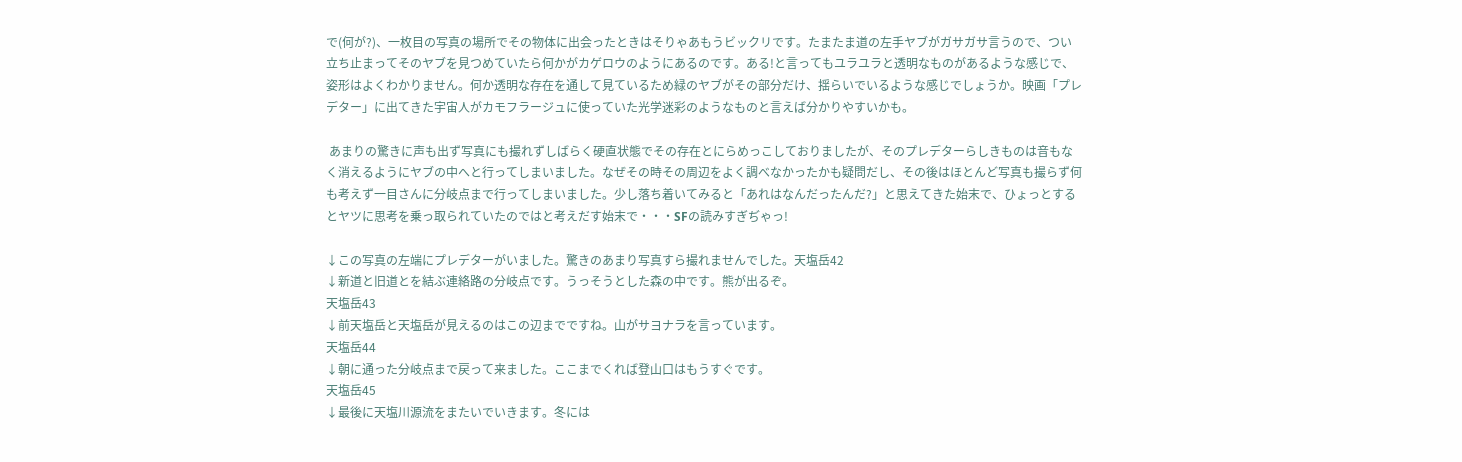で(何が?)、一枚目の写真の場所でその物体に出会ったときはそりゃあもうビックリです。たまたま道の左手ヤブがガサガサ言うので、つい立ち止まってそのヤブを見つめていたら何かがカゲロウのようにあるのです。ある!と言ってもユラユラと透明なものがあるような感じで、姿形はよくわかりません。何か透明な存在を通して見ているため緑のヤブがその部分だけ、揺らいでいるような感じでしょうか。映画「プレデター」に出てきた宇宙人がカモフラージュに使っていた光学迷彩のようなものと言えば分かりやすいかも。

 あまりの驚きに声も出ず写真にも撮れずしばらく硬直状態でその存在とにらめっこしておりましたが、そのプレデターらしきものは音もなく消えるようにヤブの中へと行ってしまいました。なぜその時その周辺をよく調べなかったかも疑問だし、その後はほとんど写真も撮らず何も考えず一目さんに分岐点まで行ってしまいました。少し落ち着いてみると「あれはなんだったんだ?」と思えてきた始末で、ひょっとするとヤツに思考を乗っ取られていたのではと考えだす始末で・・・SFの読みすぎぢゃっ!

↓この写真の左端にプレデターがいました。驚きのあまり写真すら撮れませんでした。天塩岳42
↓新道と旧道とを結ぶ連絡路の分岐点です。うっそうとした森の中です。熊が出るぞ。
天塩岳43
↓前天塩岳と天塩岳が見えるのはこの辺までですね。山がサヨナラを言っています。
天塩岳44
↓朝に通った分岐点まで戻って来ました。ここまでくれば登山口はもうすぐです。
天塩岳45
↓最後に天塩川源流をまたいでいきます。冬には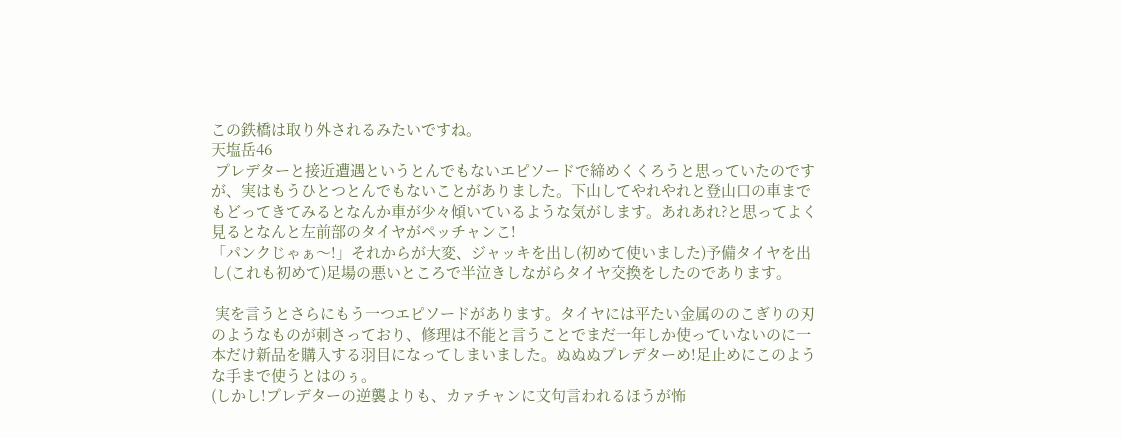この鉄橋は取り外されるみたいですね。
天塩岳46
 プレデターと接近遭遇というとんでもないエピソードで締めくくろうと思っていたのですが、実はもうひとつとんでもないことがありました。下山してやれやれと登山口の車までもどってきてみるとなんか車が少々傾いているような気がします。あれあれ?と思ってよく見るとなんと左前部のタイヤがペッチャンこ!
「パンクじゃぁ〜!」それからが大変、ジャッキを出し(初めて使いました)予備タイヤを出し(これも初めて)足場の悪いところで半泣きしながらタイヤ交換をしたのであります。

 実を言うとさらにもう一つエピソードがあります。タイヤには平たい金属ののこぎりの刃のようなものが刺さっており、修理は不能と言うことでまだ一年しか使っていないのに一本だけ新品を購入する羽目になってしまいました。ぬぬぬプレデターめ!足止めにこのような手まで使うとはのぅ。
(しかし!プレデターの逆襲よりも、カァチャンに文句言われるほうが怖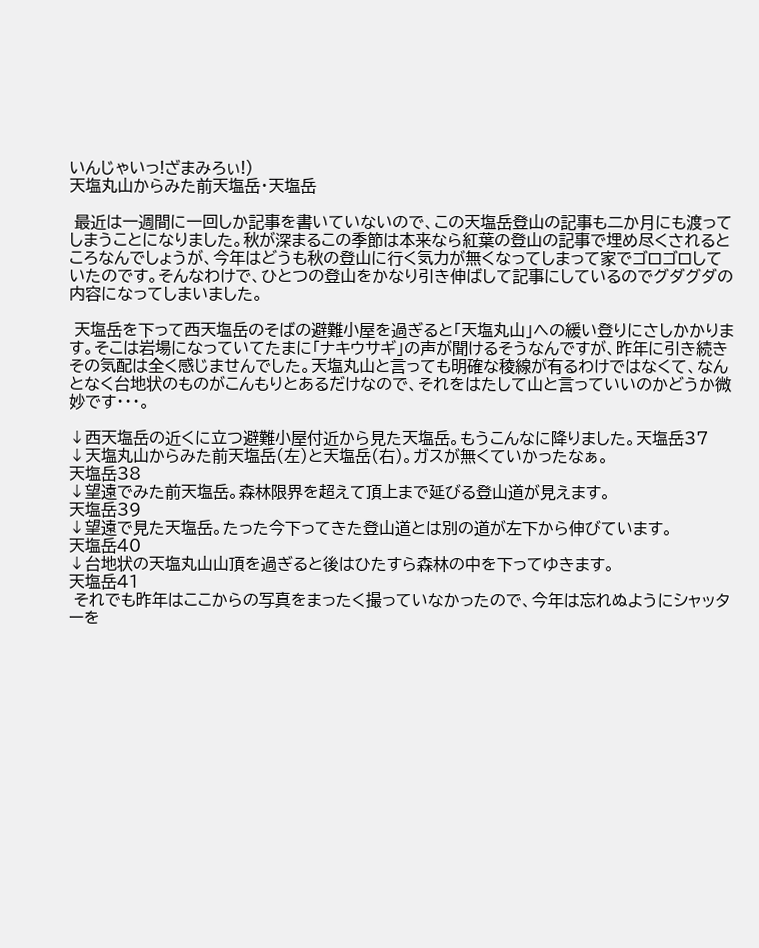いんじゃいっ!ざまみろぃ!)
天塩丸山からみた前天塩岳・天塩岳

 最近は一週間に一回しか記事を書いていないので、この天塩岳登山の記事も二か月にも渡ってしまうことになりました。秋が深まるこの季節は本来なら紅葉の登山の記事で埋め尽くされるところなんでしょうが、今年はどうも秋の登山に行く気力が無くなってしまって家でゴロゴロしていたのです。そんなわけで、ひとつの登山をかなり引き伸ばして記事にしているのでグダグダの内容になってしまいました。

 天塩岳を下って西天塩岳のそばの避難小屋を過ぎると「天塩丸山」への緩い登りにさしかかります。そこは岩場になっていてたまに「ナキウサギ」の声が聞けるそうなんですが、昨年に引き続きその気配は全く感じませんでした。天塩丸山と言っても明確な稜線が有るわけではなくて、なんとなく台地状のものがこんもりとあるだけなので、それをはたして山と言っていいのかどうか微妙です・・・。

↓西天塩岳の近くに立つ避難小屋付近から見た天塩岳。もうこんなに降りました。天塩岳37
↓天塩丸山からみた前天塩岳(左)と天塩岳(右)。ガスが無くていかったなぁ。
天塩岳38
↓望遠でみた前天塩岳。森林限界を超えて頂上まで延びる登山道が見えます。
天塩岳39
↓望遠で見た天塩岳。たった今下ってきた登山道とは別の道が左下から伸びています。
天塩岳40
↓台地状の天塩丸山山頂を過ぎると後はひたすら森林の中を下ってゆきます。
天塩岳41
 それでも昨年はここからの写真をまったく撮っていなかったので、今年は忘れぬようにシャッターを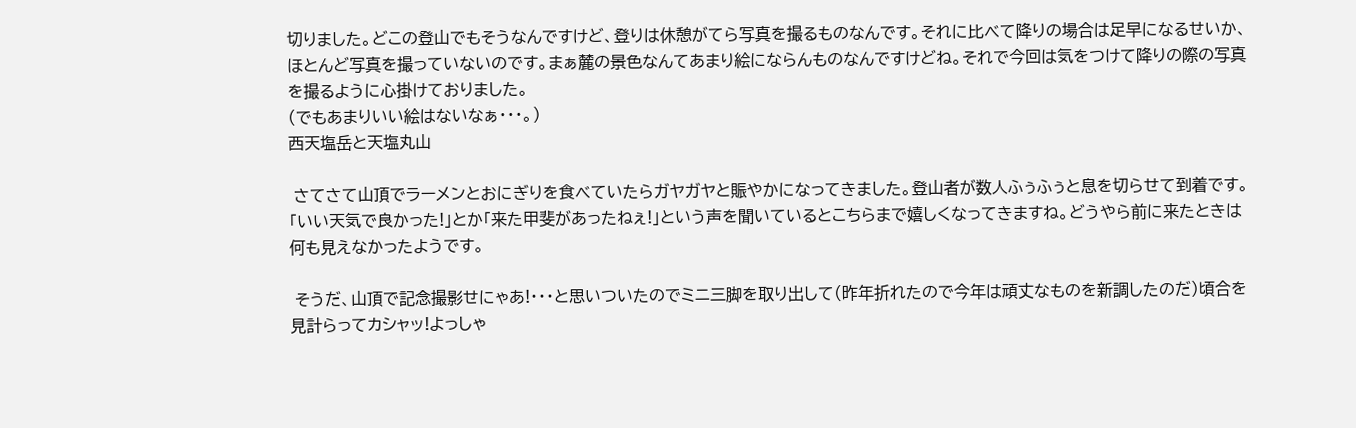切りました。どこの登山でもそうなんですけど、登りは休憩がてら写真を撮るものなんです。それに比べて降りの場合は足早になるせいか、ほとんど写真を撮っていないのです。まぁ麓の景色なんてあまり絵にならんものなんですけどね。それで今回は気をつけて降りの際の写真を撮るように心掛けておりました。
(でもあまりいい絵はないなぁ・・・。)
西天塩岳と天塩丸山

 さてさて山頂でラーメンとおにぎりを食べていたらガヤガヤと賑やかになってきました。登山者が数人ふぅふぅと息を切らせて到着です。「いい天気で良かった!」とか「来た甲斐があったねぇ!」という声を聞いているとこちらまで嬉しくなってきますね。どうやら前に来たときは何も見えなかったようです。

 そうだ、山頂で記念撮影せにゃあ!・・・と思いついたのでミニ三脚を取り出して(昨年折れたので今年は頑丈なものを新調したのだ)頃合を見計らってカシャッ!よっしゃ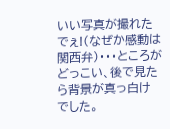いい写真が撮れたでぇ!(なぜか感動は関西弁)・・・ところがどっこい、後で見たら背景が真っ白けでした。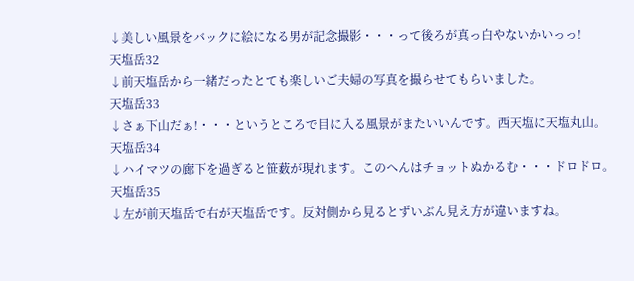↓美しい風景をバックに絵になる男が記念撮影・・・って後ろが真っ白やないかいっっ!
天塩岳32
↓前天塩岳から一緒だったとても楽しいご夫婦の写真を撮らせてもらいました。
天塩岳33
↓さぁ下山だぁ!・・・というところで目に入る風景がまたいいんです。西天塩に天塩丸山。
天塩岳34
↓ハイマツの廊下を過ぎると笹薮が現れます。このへんはチョットぬかるむ・・・ドロドロ。
天塩岳35
↓左が前天塩岳で右が天塩岳です。反対側から見るとずいぶん見え方が違いますね。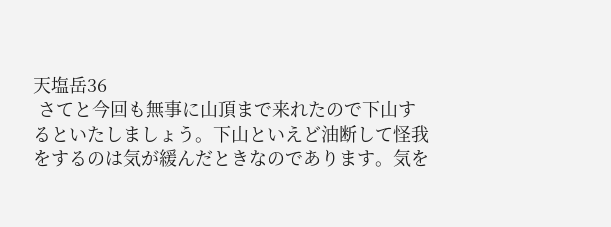天塩岳36
 さてと今回も無事に山頂まで来れたので下山するといたしましょう。下山といえど油断して怪我をするのは気が緩んだときなのであります。気を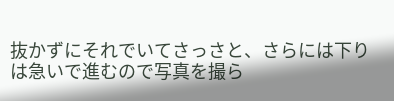抜かずにそれでいてさっさと、さらには下りは急いで進むので写真を撮ら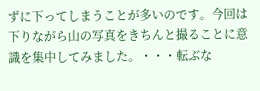ずに下ってしまうことが多いのです。今回は下りながら山の写真をきちんと撮ることに意識を集中してみました。・・・転ぶな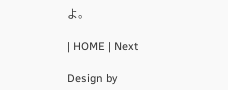よ。

| HOME | Next

Design by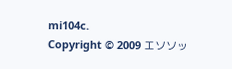mi104c.
Copyright © 2009 エソソッ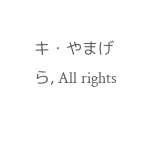キ・やまげら, All rights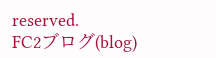reserved.
FC2ブログ(blog)